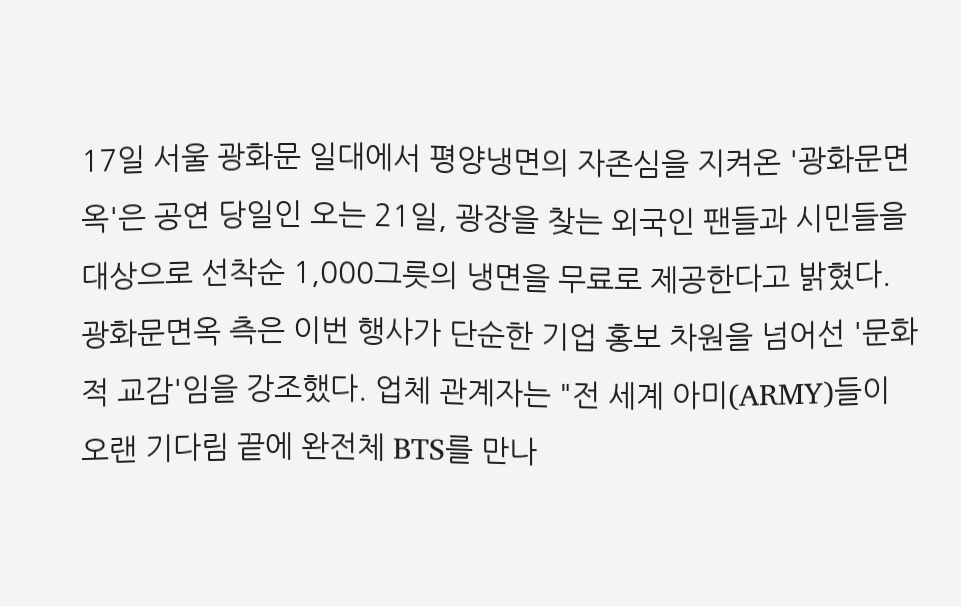17일 서울 광화문 일대에서 평양냉면의 자존심을 지켜온 '광화문면옥'은 공연 당일인 오는 21일, 광장을 찾는 외국인 팬들과 시민들을 대상으로 선착순 1,000그릇의 냉면을 무료로 제공한다고 밝혔다.
광화문면옥 측은 이번 행사가 단순한 기업 홍보 차원을 넘어선 '문화적 교감'임을 강조했다. 업체 관계자는 "전 세계 아미(ARMY)들이 오랜 기다림 끝에 완전체 BTS를 만나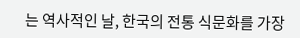는 역사적인 날, 한국의 전통 식문화를 가장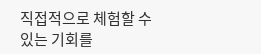직접적으로 체험할 수 있는 기회를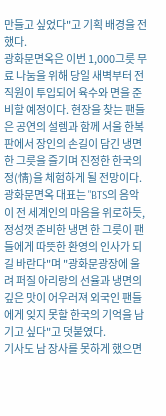만들고 싶었다"고 기획 배경을 전했다.
광화문면옥은 이번 1,000그릇 무료 나눔을 위해 당일 새벽부터 전 직원이 투입되어 육수와 면을 준비할 예정이다. 현장을 찾는 팬들은 공연의 설렘과 함께 서울 한복판에서 장인의 손길이 담긴 냉면 한 그릇을 즐기며 진정한 한국의 정(情)을 체험하게 될 전망이다.
광화문면옥 대표는 "BTS의 음악이 전 세계인의 마음을 위로하듯, 정성껏 준비한 냉면 한 그릇이 팬들에게 따뜻한 환영의 인사가 되길 바란다"며 "광화문광장에 울려 퍼질 아리랑의 선율과 냉면의 깊은 맛이 어우러져 외국인 팬들에게 잊지 못할 한국의 기억을 남기고 싶다"고 덧붙였다.
기사도 남 장사를 못하게 했으면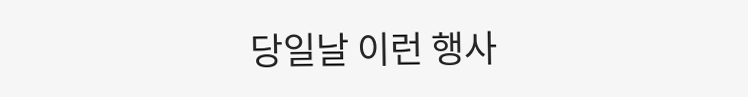당일날 이런 행사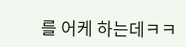를 어케 하는데ㅋㅋ